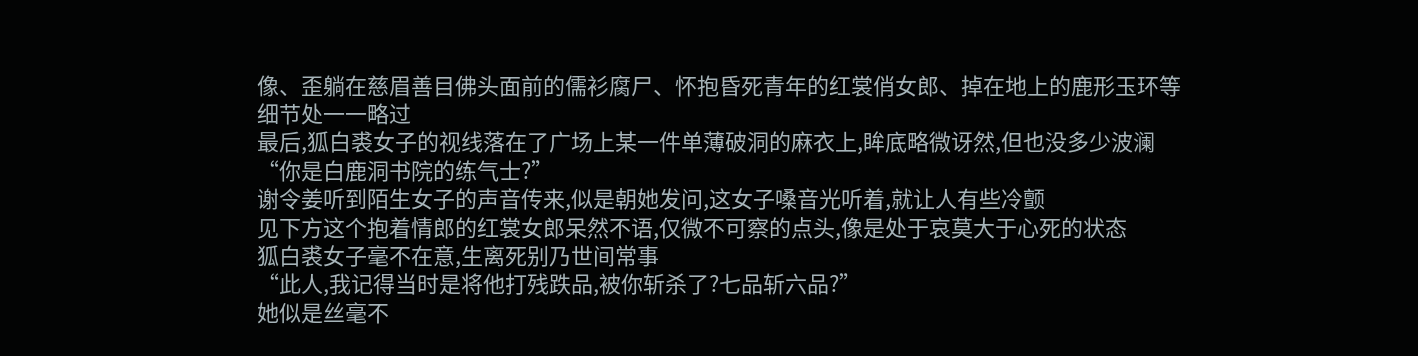像、歪躺在慈眉善目佛头面前的儒衫腐尸、怀抱昏死青年的红裳俏女郎、掉在地上的鹿形玉环等细节处一一略过
最后,狐白裘女子的视线落在了广场上某一件单薄破洞的麻衣上,眸底略微讶然,但也没多少波澜
“你是白鹿洞书院的练气士?”
谢令姜听到陌生女子的声音传来,似是朝她发问,这女子嗓音光听着,就让人有些冷颤
见下方这个抱着情郎的红裳女郎呆然不语,仅微不可察的点头,像是处于哀莫大于心死的状态
狐白裘女子毫不在意,生离死别乃世间常事
“此人,我记得当时是将他打残跌品,被你斩杀了?七品斩六品?”
她似是丝毫不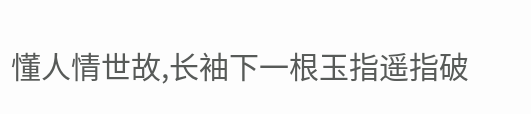懂人情世故,长袖下一根玉指遥指破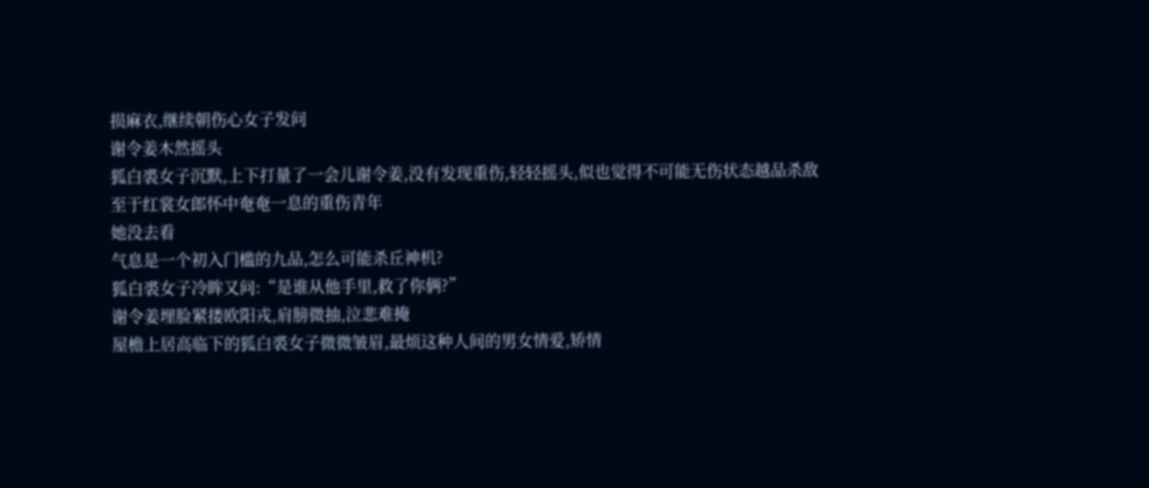损麻衣,继续朝伤心女子发问
谢令姜木然摇头
狐白裘女子沉默,上下打量了一会儿谢令姜,没有发现重伤,轻轻摇头,似也觉得不可能无伤状态越品杀敌
至于红裳女郎怀中奄奄一息的重伤青年
她没去看
气息是一个初入门槛的九品,怎么可能杀丘神机?
狐白裘女子冷眸又问:“是谁从他手里,救了你俩?”
谢令姜埋脸紧搂欧阳戎,肩膀微抽,泣悲难掩
屋檐上居高临下的狐白裘女子微微皱眉,最烦这种人间的男女情爱,矫情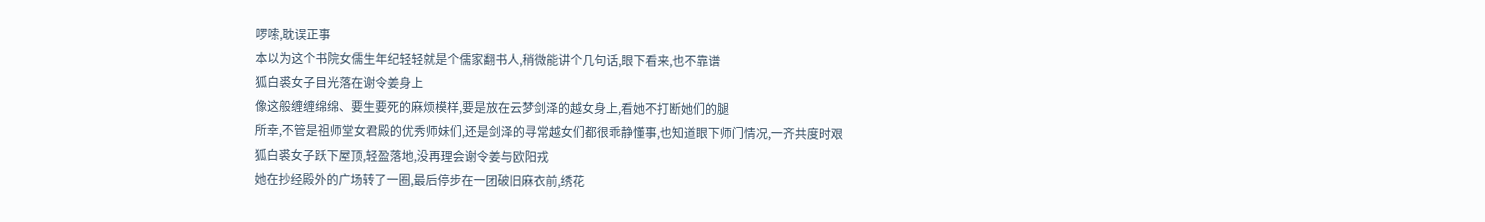啰嗦,耽误正事
本以为这个书院女儒生年纪轻轻就是个儒家翻书人,稍微能讲个几句话,眼下看来,也不靠谱
狐白裘女子目光落在谢令姜身上
像这般缠缠绵绵、要生要死的麻烦模样,要是放在云梦剑泽的越女身上,看她不打断她们的腿
所幸,不管是祖师堂女君殿的优秀师妹们,还是剑泽的寻常越女们都很乖静懂事,也知道眼下师门情况,一齐共度时艰
狐白裘女子跃下屋顶,轻盈落地,没再理会谢令姜与欧阳戎
她在抄经殿外的广场转了一圈,最后停步在一团破旧麻衣前,绣花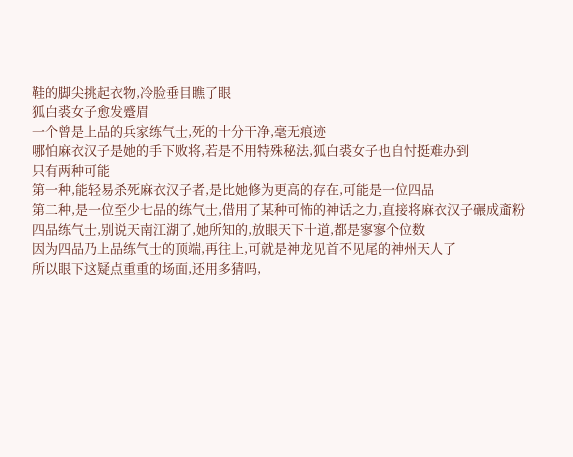鞋的脚尖挑起衣物,冷脸垂目瞧了眼
狐白裘女子愈发蹙眉
一个曾是上品的兵家练气士,死的十分干净,毫无痕迹
哪怕麻衣汉子是她的手下败将,若是不用特殊秘法,狐白裘女子也自忖挺难办到
只有两种可能
第一种,能轻易杀死麻衣汉子者,是比她修为更高的存在,可能是一位四品
第二种,是一位至少七品的练气士,借用了某种可怖的神话之力,直接将麻衣汉子碾成齑粉
四品练气士,别说天南江湖了,她所知的,放眼天下十道,都是寥寥个位数
因为四品乃上品练气士的顶端,再往上,可就是神龙见首不见尾的神州天人了
所以眼下这疑点重重的场面,还用多猜吗,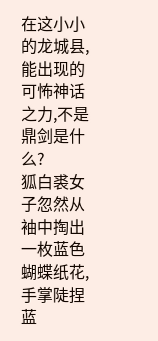在这小小的龙城县,能出现的可怖神话之力,不是鼎剑是什么?
狐白裘女子忽然从袖中掏出一枚蓝色蝴蝶纸花,手掌陡捏
蓝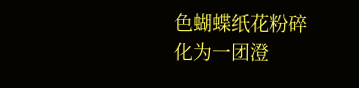色蝴蝶纸花粉碎
化为一团澄